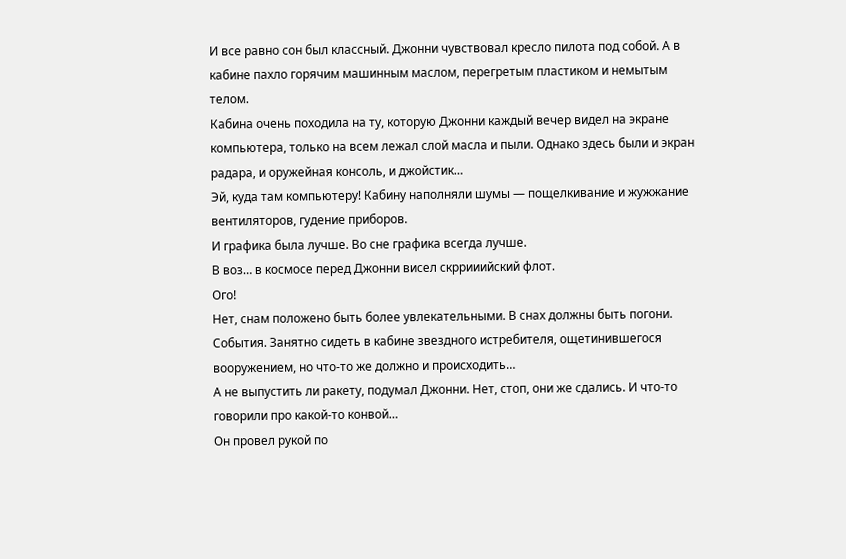И все равно сон был классный. Джонни чувствовал кресло пилота под собой. А в кабине пахло горячим машинным маслом, перегретым пластиком и немытым телом.
Кабина очень походила на ту, которую Джонни каждый вечер видел на экране компьютера, только на всем лежал слой масла и пыли. Однако здесь были и экран радара, и оружейная консоль, и джойстик…
Эй, куда там компьютеру! Кабину наполняли шумы — пощелкивание и жужжание вентиляторов, гудение приборов.
И графика была лучше. Во сне графика всегда лучше.
В воз… в космосе перед Джонни висел скррииийский флот.
Ого!
Нет, снам положено быть более увлекательными. В снах должны быть погони. События. Занятно сидеть в кабине звездного истребителя, ощетинившегося вооружением, но что-то же должно и происходить…
А не выпустить ли ракету, подумал Джонни. Нет, стоп, они же сдались. И что-то говорили про какой-то конвой…
Он провел рукой по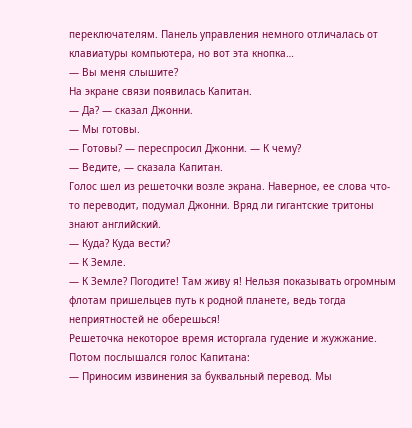переключателям. Панель управления немного отличалась от клавиатуры компьютера, но вот эта кнопка…
— Вы меня слышите?
На экране связи появилась Капитан.
— Да? — сказал Джонни.
— Мы готовы.
— Готовы? — переспросил Джонни. — К чему?
— Ведите, — сказала Капитан.
Голос шел из решеточки возле экрана. Наверное, ее слова что-то переводит, подумал Джонни. Вряд ли гигантские тритоны знают английский.
— Куда? Куда вести?
— К Земле.
— К Земле? Погодите! Там живу я! Нельзя показывать огромным флотам пришельцев путь к родной планете, ведь тогда неприятностей не оберешься!
Решеточка некоторое время исторгала гудение и жужжание. Потом послышался голос Капитана:
— Приносим извинения за буквальный перевод. Мы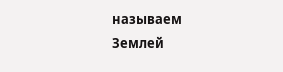называем Землей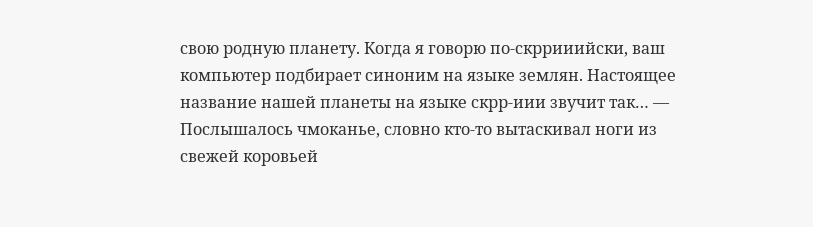свою родную планету. Когда я говорю по-скррииийски, ваш компьютер подбирает синоним на языке землян. Настоящее название нашей планеты на языке скрр-иии звучит так… — Послышалось чмоканье, словно кто-то вытаскивал ноги из свежей коровьей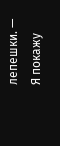лепешки. — Я покажу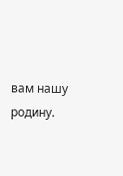вам нашу родину.